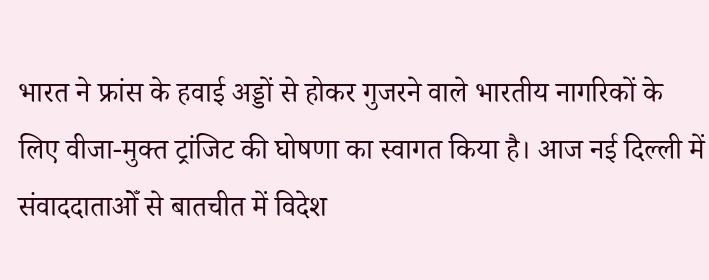भारत ने फ्रांस के हवाई अड्डों से होकर गुजरने वाले भारतीय नागरिकों के लिए वीजा-मुक्त ट्रांजिट की घोषणा का स्वागत किया है। आज नई दिल्ली में संवाददाताओँ से बातचीत में विदेश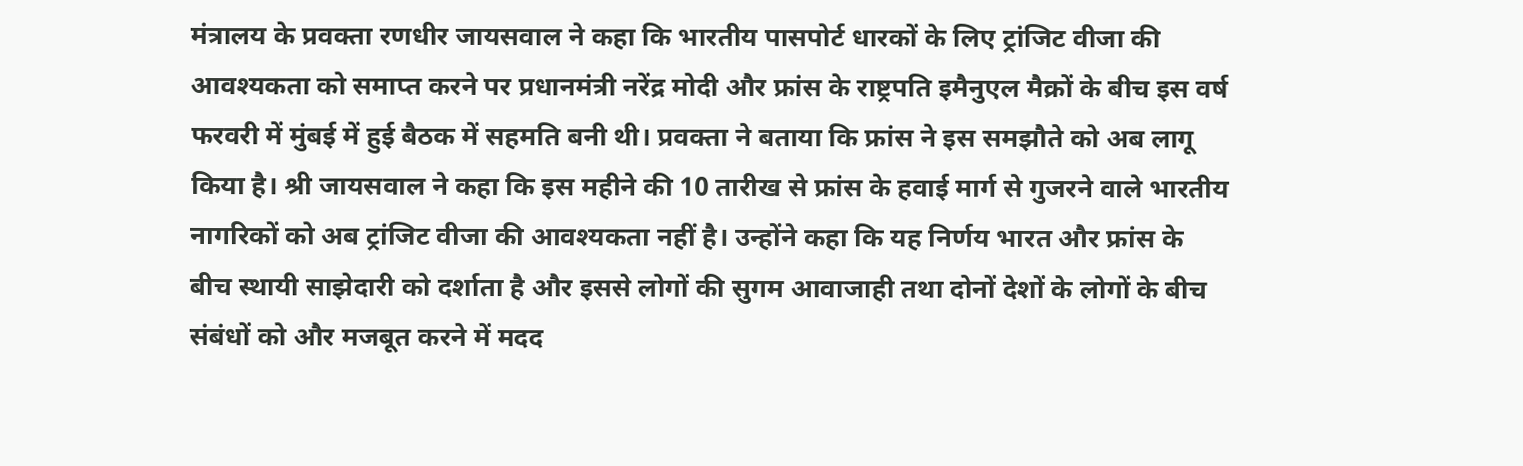मंत्रालय के प्रवक्ता रणधीर जायसवाल ने कहा कि भारतीय पासपोर्ट धारकों के लिए ट्रांजिट वीजा की आवश्यकता को समाप्त करने पर प्रधानमंत्री नरेंद्र मोदी और फ्रांस के राष्ट्रपति इमैनुएल मैक्रों के बीच इस वर्ष फरवरी में मुंबई में हुई बैठक में सहमति बनी थी। प्रवक्ता ने बताया कि फ्रांस ने इस समझौते को अब लागू किया है। श्री जायसवाल ने कहा कि इस महीने की 10 तारीख से फ्रांस के हवाई मार्ग से गुजरने वाले भारतीय नागरिकों को अब ट्रांजिट वीजा की आवश्यकता नहीं है। उन्होंने कहा कि यह निर्णय भारत और फ्रांस के बीच स्थायी साझेदारी को दर्शाता है और इससे लोगों की सुगम आवाजाही तथा दोनों देशों के लोगों के बीच संबंधों को और मजबूत करने में मदद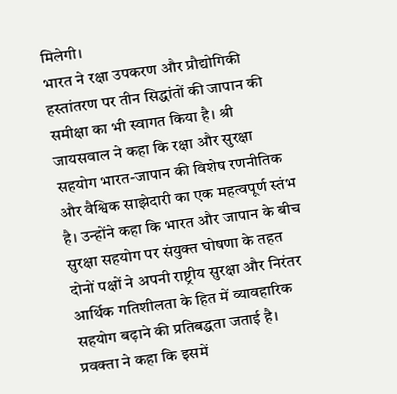मिलेगी।
भारत ने रक्षा उपकरण और प्रौद्योगिकी हस्तांतरण पर तीन सिद्धांतों की जापान की समीक्षा का भी स्वागत किया है। श्री जायसवाल ने कहा कि रक्षा और सुरक्षा सहयोग भारत-जापान की विशेष रणनीतिक और वैश्विक साझेदारी का एक महत्वपूर्ण स्तंभ है। उन्होंने कहा कि भारत और जापान के बीच सुरक्षा सहयोग पर संयुक्त घोषणा के तहत दोनों पक्षों ने अपनी राष्ट्रीय सुरक्षा और निरंतर आर्थिक गतिशीलता के हित में व्यावहारिक सहयोग बढ़ाने की प्रतिबद्धता जताई है। प्रवक्ता ने कहा कि इसमें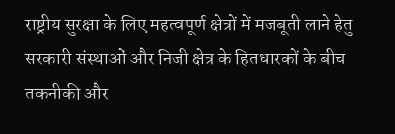राष्ट्रीय सुरक्षा के लिए महत्वपूर्ण क्षेत्रों में मजबूती लाने हेतु सरकारी संस्थाओं और निजी क्षेत्र के हितधारकों के बीच तकनीकी और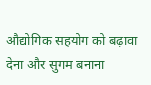औद्योगिक सहयोग को बढ़ावा देना और सुगम बनाना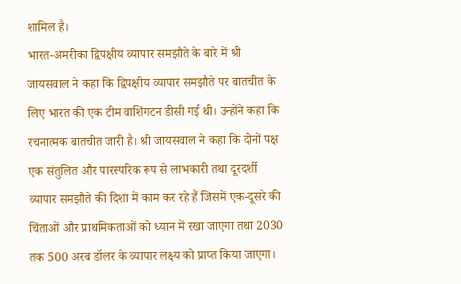शामिल है।
भारत-अमरीका द्विपक्षीय व्यापार समझौते के बारे में श्री जायसवाल ने कहा कि द्विपक्षीय व्यापार समझौते पर बातचीत के लिए भारत की एक टीम वाशिंगटन डीसी गई थी। उन्होंने कहा कि रचनात्मक बातचीत जारी है। श्री जायसवाल ने कहा कि दोनों पक्ष एक संतुलित और पारस्परिक रूप से लाभकारी तथा दूरदर्शी व्यापार समझौते की दिशा में काम कर रहे हैं जिसमें एक-दूसरे की चिंताओं और प्राथमिकताओं को ध्यान में रखा जाएगा तथा 2030 तक 500 अरब डॉलर के व्यापार लक्ष्य को प्राप्त किया जाएगा।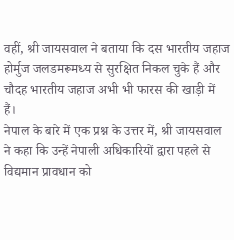वहीं, श्री जायसवाल ने बताया कि दस भारतीय जहाज होर्मुज जलडमरूमध्य से सुरक्षित निकल चुके हैं और चौदह भारतीय जहाज अभी भी फारस की खाड़ी में हैं।
नेपाल के बारे में एक प्रश्न के उत्तर में, श्री जायसवाल ने कहा कि उन्हें नेपाली अधिकारियों द्वारा पहले से विद्यमान प्रावधान को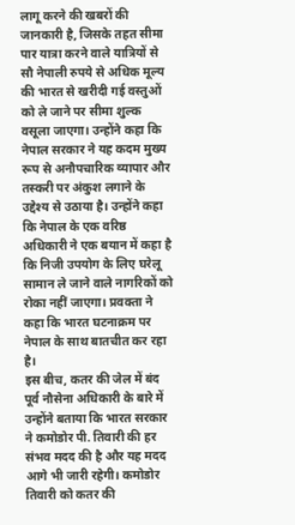लागू करने की खबरों की जानकारी है, जिसके तहत सीमा पार यात्रा करने वाले यात्रियों से सौ नेपाली रुपये से अधिक मूल्य की भारत से खरीदी गई वस्तुओं को ले जाने पर सीमा शुल्क वसूला जाएगा। उन्होंने कहा कि नेपाल सरकार ने यह कदम मुख्य रूप से अनौपचारिक व्यापार और तस्करी पर अंकुश लगाने के उद्देश्य से उठाया है। उन्होंने कहा कि नेपाल के एक वरिष्ठ अधिकारी ने एक बयान में कहा है कि निजी उपयोग के लिए घरेलू सामान ले जाने वाले नागरिकों को रोका नहीं जाएगा। प्रवक्ता ने कहा कि भारत घटनाक्रम पर नेपाल के साथ बातचीत कर रहा है।
इस बीच, कतर की जेल में बंद पूर्व नौसेना अधिकारी के बारे में उन्होंने बताया कि भारत सरकार ने कमोडोर पी. तिवारी की हर संभव मदद की है और यह मदद आगे भी जारी रहेगी। कमोडोर तिवारी को कतर की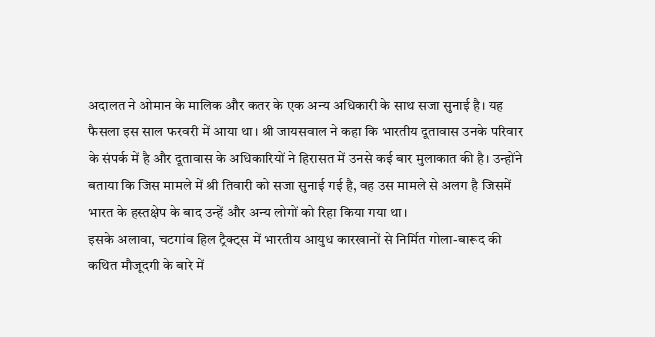अदालत ने ओमान के मालिक और कतर के एक अन्य अधिकारी के साथ सजा सुनाई है। यह फैसला इस साल फरवरी में आया था। श्री जायसवाल ने कहा कि भारतीय दूतावास उनके परिवार के संपर्क में है और दूतावास के अधिकारियों ने हिरासत में उनसे कई बार मुलाकात की है। उन्होंने बताया कि जिस मामले में श्री तिवारी को सजा सुनाई गई है, वह उस मामले से अलग है जिसमें भारत के हस्तक्षेप के बाद उन्हें और अन्य लोगों को रिहा किया गया था।
इसके अलावा, चटगांव हिल ट्रैक्ट्स में भारतीय आयुध कारखानों से निर्मित गोला-बारूद की कथित मौजूदगी के बारे में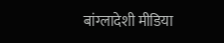बांग्लादेशी मीडिया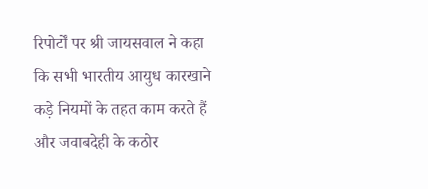रिपोर्टों पर श्री जायसवाल ने कहा कि सभी भारतीय आयुध कारखाने कड़े नियमों के तहत काम करते हैं और जवाबदेही के कठोर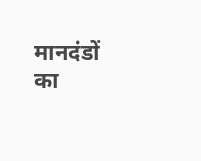मानदंडों का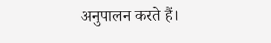अनुपालन करते हैं।